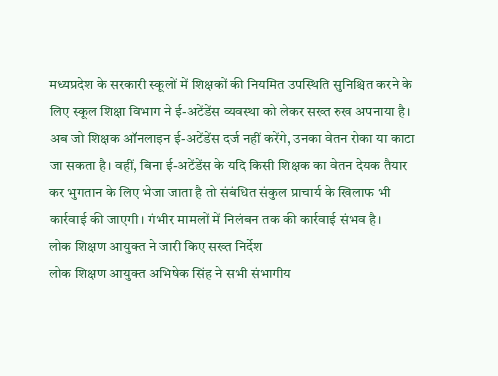मध्यप्रदेश के सरकारी स्कूलों में शिक्षकों की नियमित उपस्थिति सुनिश्चित करने के लिए स्कूल शिक्षा विभाग ने ई-अटेंडेंस व्यवस्था को लेकर सख्त रुख अपनाया है। अब जो शिक्षक ऑनलाइन ई-अटेंडेंस दर्ज नहीं करेंगे, उनका वेतन रोका या काटा जा सकता है। वहीं, बिना ई-अटेंडेंस के यदि किसी शिक्षक का वेतन देयक तैयार कर भुगतान के लिए भेजा जाता है तो संबंधित संकुल प्राचार्य के खिलाफ भी कार्रवाई की जाएगी। गंभीर मामलों में निलंबन तक की कार्रवाई संभव है।
लोक शिक्षण आयुक्त ने जारी किए सख्त निर्देश
लोक शिक्षण आयुक्त अभिषेक सिंह ने सभी संभागीय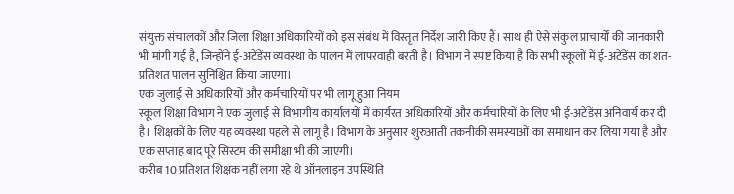संयुक्त संचालकों और जिला शिक्षा अधिकारियों को इस संबंध में विस्तृत निर्देश जारी किए हैं। साथ ही ऐसे संकुल प्राचार्यों की जानकारी भी मांगी गई है, जिन्होंने ई-अटेंडेंस व्यवस्था के पालन में लापरवाही बरती है। विभाग ने स्पष्ट किया है कि सभी स्कूलों में ई-अटेंडेंस का शत-प्रतिशत पालन सुनिश्चित किया जाएगा।
एक जुलाई से अधिकारियों और कर्मचारियों पर भी लागू हुआ नियम
स्कूल शिक्षा विभाग ने एक जुलाई से विभागीय कार्यालयों में कार्यरत अधिकारियों और कर्मचारियों के लिए भी ई-अटेंडेंस अनिवार्य कर दी है। शिक्षकों के लिए यह व्यवस्था पहले से लागू है। विभाग के अनुसार शुरुआती तकनीकी समस्याओं का समाधान कर लिया गया है और एक सप्ताह बाद पूरे सिस्टम की समीक्षा भी की जाएगी।
करीब 10 प्रतिशत शिक्षक नहीं लगा रहे थे ऑनलाइन उपस्थिति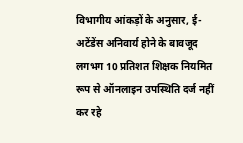विभागीय आंकड़ों के अनुसार, ई-अटेंडेंस अनिवार्य होने के बावजूद लगभग 10 प्रतिशत शिक्षक नियमित रूप से ऑनलाइन उपस्थिति दर्ज नहीं कर रहे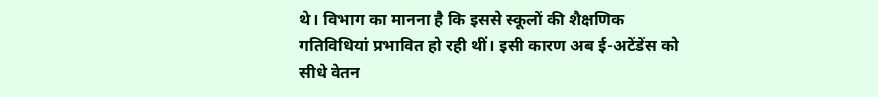थे। विभाग का मानना है कि इससे स्कूलों की शैक्षणिक गतिविधियां प्रभावित हो रही थीं। इसी कारण अब ई-अटेंडेंस को सीधे वेतन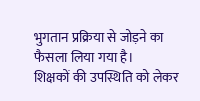भुगतान प्रक्रिया से जोड़ने का फैसला लिया गया है।
शिक्षकों की उपस्थिति को लेकर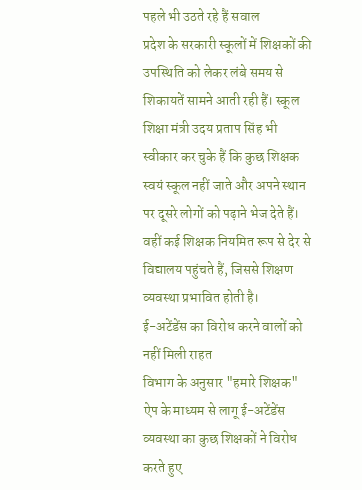पहले भी उठते रहे हैं सवाल
प्रदेश के सरकारी स्कूलों में शिक्षकों की उपस्थिति को लेकर लंबे समय से शिकायतें सामने आती रही हैं। स्कूल शिक्षा मंत्री उदय प्रताप सिंह भी स्वीकार कर चुके हैं कि कुछ शिक्षक स्वयं स्कूल नहीं जाते और अपने स्थान पर दूसरे लोगों को पढ़ाने भेज देते हैं। वहीं कई शिक्षक नियमित रूप से देर से विद्यालय पहुंचते हैं, जिससे शिक्षण व्यवस्था प्रभावित होती है।
ई-अटेंडेंस का विरोध करने वालों को नहीं मिली राहत
विभाग के अनुसार "हमारे शिक्षक" ऐप के माध्यम से लागू ई-अटेंडेंस व्यवस्था का कुछ शिक्षकों ने विरोध करते हुए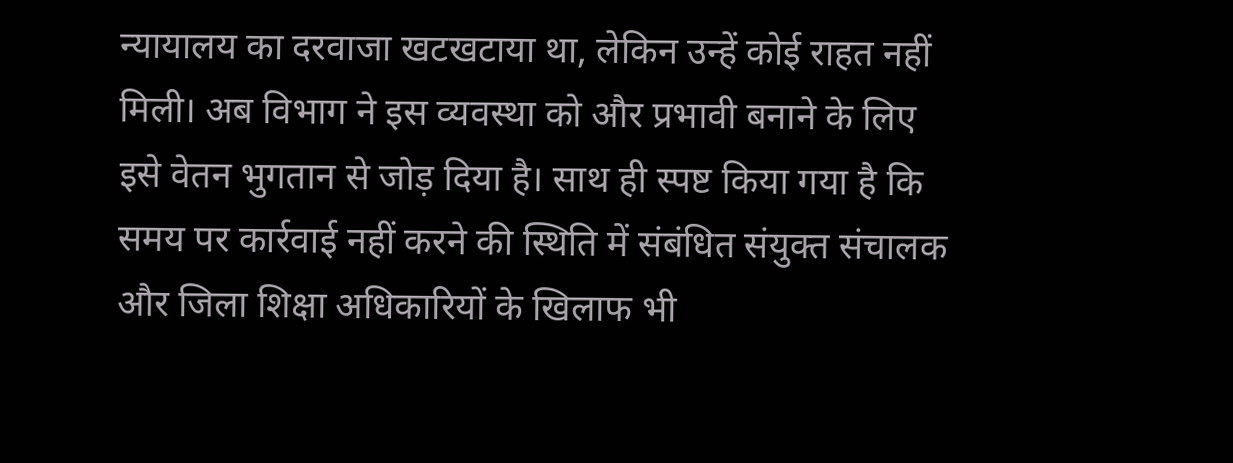न्यायालय का दरवाजा खटखटाया था, लेकिन उन्हें कोई राहत नहीं मिली। अब विभाग ने इस व्यवस्था को और प्रभावी बनाने के लिए इसे वेतन भुगतान से जोड़ दिया है। साथ ही स्पष्ट किया गया है कि समय पर कार्रवाई नहीं करने की स्थिति में संबंधित संयुक्त संचालक और जिला शिक्षा अधिकारियों के खिलाफ भी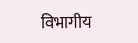विभागीय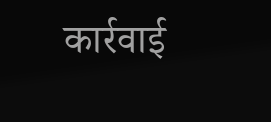कार्रवाई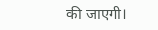की जाएगी।